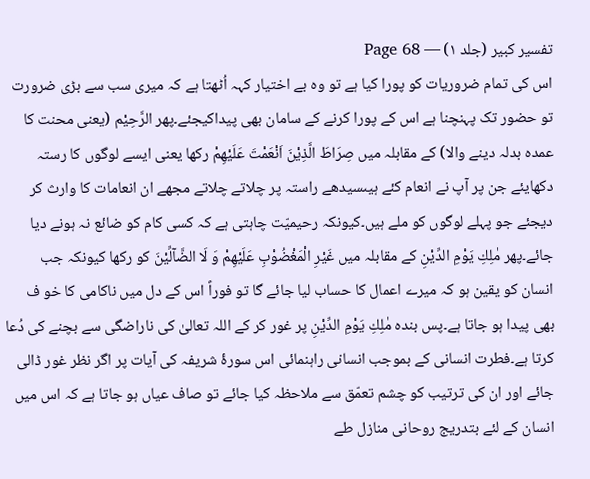تفسیر کبیر (جلد ۱) — Page 68
اس کی تمام ضروریات کو پورا کیا ہے تو وہ بے اختیار کہہ اُٹھتا ہے کہ میری سب سے بڑی ضرورت تو حضور تک پہنچنا ہے اس کے پورا کرنے کے سامان بھی پیداکیجئے۔پھر الرَّحِیْم (یعنی محنت کا عمدہ بدلہ دینے والا) کے مقابلہ میں صِرَاطَ الَّذِیْنَ اَنْعَمْتَ عَلَیْھِمْ رکھا یعنی ایسے لوگوں کا رستہ دکھایئے جن پر آپ نے انعام کئے ہیںسیدھے راستہ پر چلاتے چلاتے مجھے ان انعامات کا وارث کر دیجئے جو پہلے لوگوں کو ملے ہیں۔کیونکہ رحیمیّت چاہتی ہے کہ کسی کام کو ضائع نہ ہونے دیا جائے۔پھر مٰلِكِ يَوْمِ الدِّيْنِ کے مقابلہ میں غَيْرِ الْمَغْضُوْبِ عَلَيْهِمْ وَ لَا الضَّآلِّيْنَ کو رکھا کیونکہ جب انسان کو یقین ہو کہ میرے اعمال کا حساب لیا جائے گا تو فوراً اس کے دل میں ناکامی کا خو ف بھی پیدا ہو جاتا ہے۔پس بندہ مٰلِكِ يَوْمِ الدِّيْنِ پر غور کر کے اللہ تعالیٰ کی ناراضگی سے بچنے کی دُعا کرتا ہے۔فطرت انسانی کے بموجب انسانی راہنمائی اس سورۂ شریفہ کی آیات پر اگر نظر غور ڈالی جائے اور ان کی ترتیب کو چشم تعمّق سے ملاحظہ کیا جائے تو صاف عیاں ہو جاتا ہے کہ اس میں انسان کے لئے بتدریج روحانی منازل طے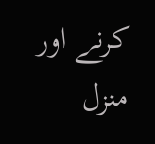کرنے اور منزل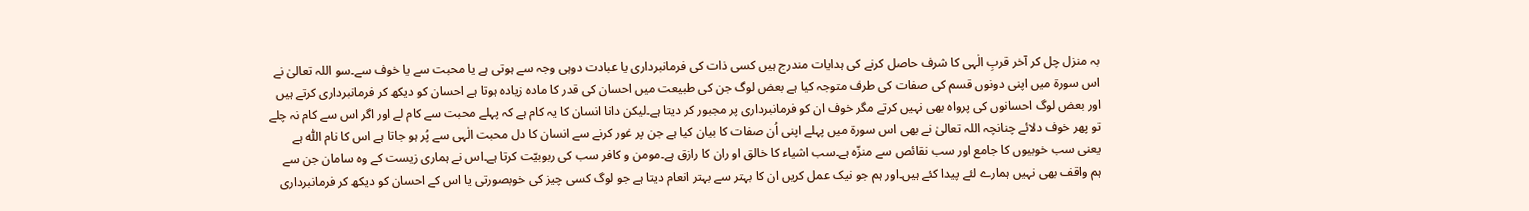بہ منزل چل کر آخر قربِ الٰہی کا شرف حاصل کرنے کی ہدایات مندرج ہیں کسی ذات کی فرمانبرداری یا عبادت دوہی وجہ سے ہوتی ہے یا محبت سے یا خوف سے۔سو اللہ تعالیٰ نے اس سورۃ میں اپنی دونوں قسم کی صفات کی طرف متوجہ کیا ہے بعض لوگ جن کی طبیعت میں احسان کی قدر کا مادہ زیادہ ہوتا ہے احسان کو دیکھ کر فرمانبرداری کرتے ہیں اور بعض لوگ احسانوں کی پرواہ بھی نہیں کرتے مگر خوف ان کو فرمانبرداری پر مجبور کر دیتا ہے۔لیکن دانا انسان کا یہ کام ہے کہ پہلے محبت سے کام لے اور اگر اس سے کام نہ چلے تو پھر خوف دلائے چنانچہ اللہ تعالیٰ نے بھی اس سورۃ میں پہلے اپنی اُن صفات کا بیان کیا ہے جن پر غور کرنے سے انسان کا دل محبت الٰہی سے پُر ہو جاتا ہے اس کا نام اللّٰہ ہے یعنی سب خوبیوں کا جامع اور سب نقائص سے منزّہ ہے۔سب اشیاء کا خالق او ران کا رازق ہے۔مومن و کافر سب کی ربوبیّت کرتا ہے۔اس نے ہماری زیست کے وہ سامان جن سے ہم واقف بھی نہیں ہمارے لئے پیدا کئے ہیں۔اور ہم جو نیک عمل کریں ان کا بہتر سے بہتر انعام دیتا ہے جو لوگ کسی چیز کی خوبصورتی یا اس کے احسان کو دیکھ کر فرمانبرداری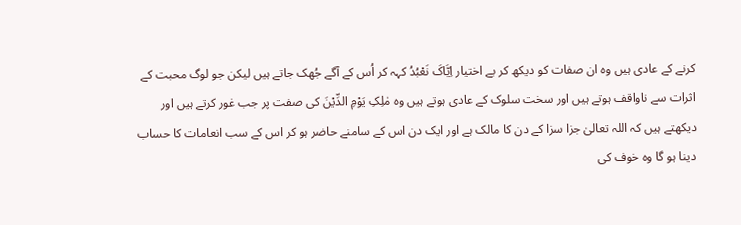کرنے کے عادی ہیں وہ ان صفات کو دیکھ کر بے اختیار اِیَّاکَ نَعْبُدُ کہہ کر اُس کے آگے جُھک جاتے ہیں لیکن جو لوگ محبت کے اثرات سے ناواقف ہوتے ہیں اور سخت سلوک کے عادی ہوتے ہیں وہ مٰلِکِ یَوْمِ الدِّیْنَ کی صفت پر جب غور کرتے ہیں اور دیکھتے ہیں کہ اللہ تعالیٰ جزا سزا کے دن کا مالک ہے اور ایک دن اس کے سامنے حاضر ہو کر اس کے سب انعامات کا حساب دینا ہو گا وہ خوف کی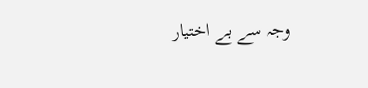وجہ سے بے اختیار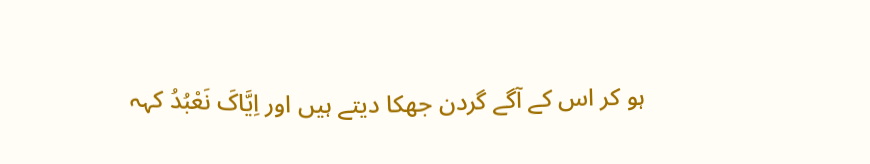ہو کر اس کے آگے گردن جھکا دیتے ہیں اور اِیَّاکَ نَعْبُدُ کہہ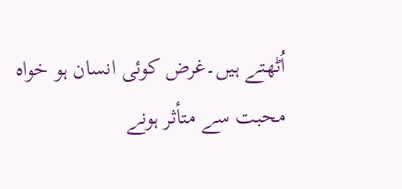اُٹھتے ہیں۔غرض کوئی انسان ہو خواہ محبت سے متأثر ہونے